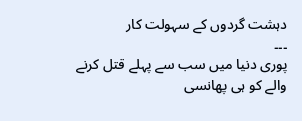دہشت گردوں کے سہولت کار
۔۔۔
پوری دنیا میں سب سے پہلے قتل کرنے والے کو ہی پھانسی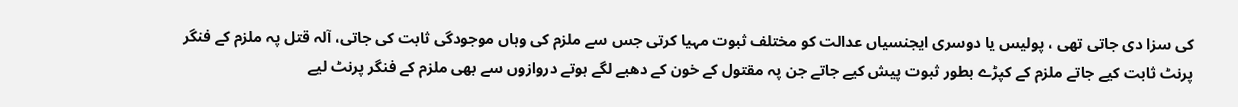کی سزا دی جاتی تھی ، پولیس یا دوسری ایجنسیاں عدالت کو مختلف ثبوت مہیا کرتی جس سے ملزم کی وہاں موجودگی ثابت کی جاتی، آلہ قتل پہ ملزم کے فنگر پرنٹ ثابت کیے جاتے ملزم کے کپڑے بطور ثبوت پیش کیے جاتے جن پہ مقتول کے خون کے دھبے لگے ہوتے دروازوں سے بھی ملزم کے فنگر پرنٹ لیے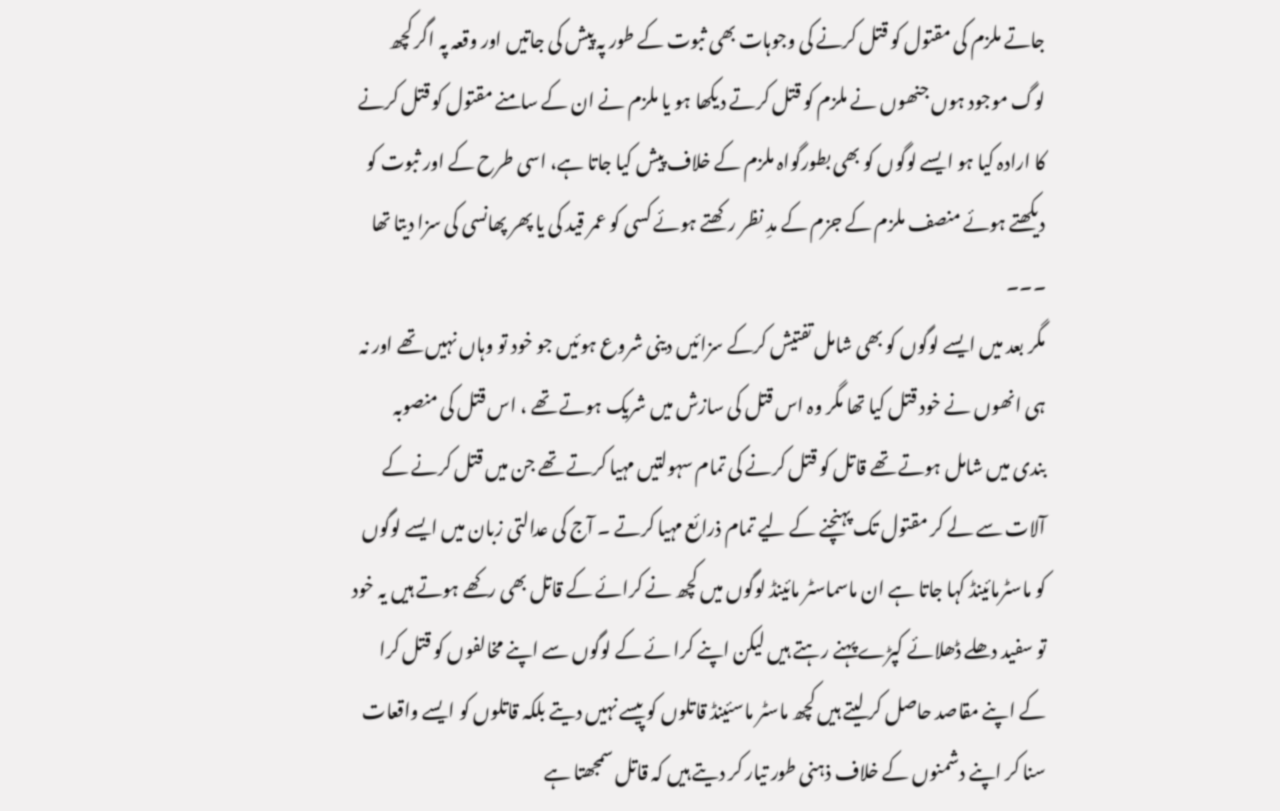جاتے ملزم کی مقتول کو قتل کرنے کی وجوہات بھی ثبوت کے طور پہ پیش کی جاتیں اور وقعہ پہ اگر کچھ لوگ موجود ہوں جنھوں نے ملزم کو قتل کرتے دیکھا ہو یا ملزم نے ان کے سامنے مقتول کو قتل کرنے کا ارادہ کیا ہو ایسے لوگوں کو بھی بطورگواہ ملزم کے خلاف پیش کیا جاتا ہے، اسی طرح کے اور ثبوت کو دیکھتے ہوئے منصف ملزم کے جزم کے مدِ نظر رکھتے ہوئے کسی کو عمر قید کی یا پھر پھانسی کی سزا دیتا تھا ۔۔۔
مگر بعد میں ایسے لوگوں کو بھی شامل تفتیش کرکے سزائیں دینی شروع ہوئیں جو خود تو وہاں نہیں تھے اور نہ ہی انھوں نے خود قتل کیا تھا مگر وہ اس قتل کی سازش میں شریک ہوتے تھے ، اس قتل کی منصوبہ بندی میں شامل ہوتے تھے قاتل کو قتل کرنے کی تمام سہولتیں مہیا کرتے تھے جن میں قتل کرنے کے آلات سے لے کر مقتول تک پہنچنے کے لیے تمام ذرائع مہیا کرتے ۔ آج کی عدالتی زبان میں ایسے لوگوں کو ماسٹرمائینڈ کہا جاتا ہے ان ماسماسٹر مائینڈ لوگوں میں کچھ نے کرائے کے قاتل بھی رکھے ہوتے ہیں یہ خود تو سفید دھلے ڈھلائے کپڑے پہنے رہتے ہیں لیکن اپنے کرا ئے کے لوگوں سے اپنے مخالفوں کو قتل کرا کے اپنے مقاصد حاصل کر لیتے ہیں کچھ ماسٹر ماسئینڈ قاتلوں کو پیسے نہیں دیتے بلکہ قاتلوں کو ایسے واقعات سنا کر اپنے دشمنوں کے خلاف ذہنی طور تیار کر دیتے ہیں کہ قاتل سمجھتا ہے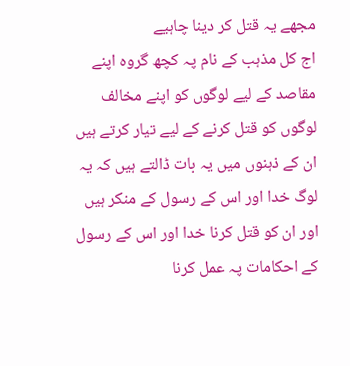مجھے یہ قتل کر دینا چاہیے
اج کل مذہب کے نام پہ کچھ گروہ اپنے مقاصد کے لیے لوگوں کو اپنے مخالف لوگوں کو قتل کرنے کے لیے تیار کرتے ہیں ان کے ذہنوں میں یہ بات ڈالتے ہیں کہ یہ لوگ خدا اور اس کے رسول کے منکر ہیں اور ان کو قتل کرنا خدا اور اس کے رسول کے احکامات پہ عمل کرنا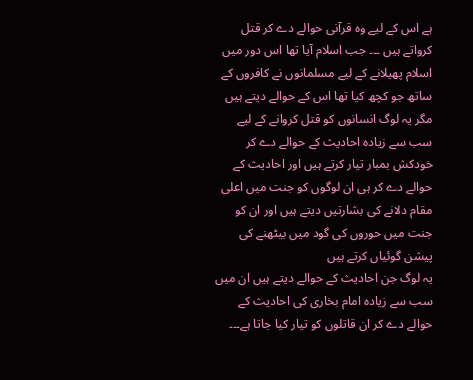ہے اس کے لیے وہ قرآنی حوالے دے کر قتل کرواتے ہیں ۔۔۔ جب اسلام آیا تھا اس دور میں اسلام پھیلانے کے لیے مسلمانوں نے کافروں کے ساتھ جو کچھ کیا تھا اس کے حوالے دیتے ہیں
مگر یہ لوگ انسانوں کو قتل کروانے کے لیے سب سے زیادہ احادیث کے حوالے دے کر خودکش بمبار تیار کرتے ہیں اور احادیث کے حوالے دے کر ہی ان لوگوں کو جنت میں اعلی مقام دلانے کی بشارتیں دیتے ہیں اور ان کو جنت میں حوروں کی گود میں بیٹھنے کی پیشن گوئیاں کرتے ہیں
یہ لوگ جن احادیث کے حوالے دیتے ہیں ان میں سب سے زیادہ امام بخاری کی احادیث کے حوالے دے کر ان قاتلوں کو تیار کیا جاتا ہے۔۔۔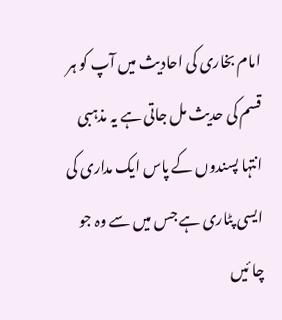امام بخاری کی احادیث میں آپ کو ہر قسم کی حدیث مل جاتی ہے یہ مذہبی انتہا پسندوں کے پاس ایک مداری کی ایسی پٹاری ہے جس میں سے وہ جو چا ئیں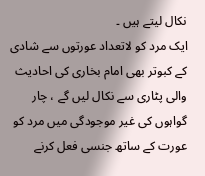نکال لیتے ہیں ۔
ایک مرد کو لاتعداد عورتوں سے شادی کے کبوتر بھی امام بخاری کی احادیث والی پٹاری سے نکال لیں گے ، چار گواہوں کی غیر موجودگی میں مرد کو عورت کے ساتھ جنسی فعل کرنے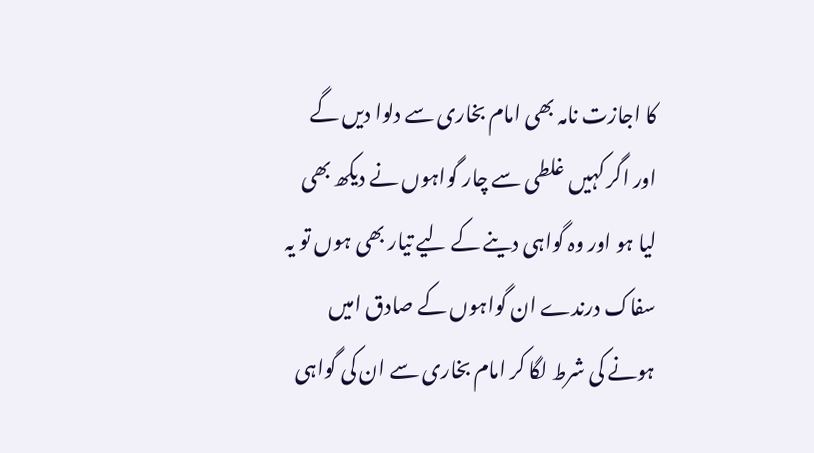کا اجازت نامہ بھی امام بخاری سے دلوا دیں گے اور اگر کہیں غلطی سے چار گواہوں نے دیکھ بھی لیا ہو اور وہ گواہی دینے کے لیے تیار بھی ہوں تو یہ سفاک درندے ان گواہوں کے صادق امیں ہونے کی شرط لگا کر امام بخاری سے ان کی گواہی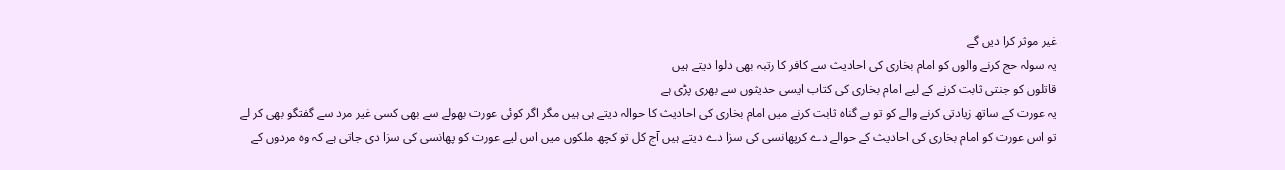غیر موثر کرا دیں گے
یہ سولہ حج کرنے والوں کو امام بخاری کی احادیث سے کافر کا رتبہ بھی دلوا دیتے ہیں
قاتلوں کو جنتی ثابت کرنے کے لیے امام بخاری کی کتاب ایسی حدیثوں سے بھری پڑی ہے
یہ عورت کے ساتھ زیادتی کرنے والے کو تو بے گناہ ثابت کرنے میں امام بخاری کی احادیث کا حوالہ دیتے ہی ہیں مگر اگر کوئی عورت بھولے سے بھی کسی غیر مرد سے گفتگو بھی کر لے تو اس عورت کو امام بخاری کی احادیث کے حوالے دے کرپھانسی کی سزا دے دیتے ہیں آج کل تو کچھ ملکوں میں اس لیے عورت کو پھانسی کی سزا دی جاتی ہے کہ وہ مردوں کے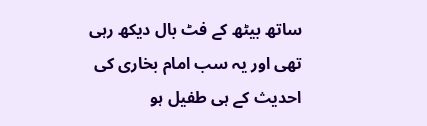ساتھ بیٹھ کے فٹ بال دیکھ رہی تھی اور یہ سب امام بخاری کی احدیث کے ہی طفیل ہو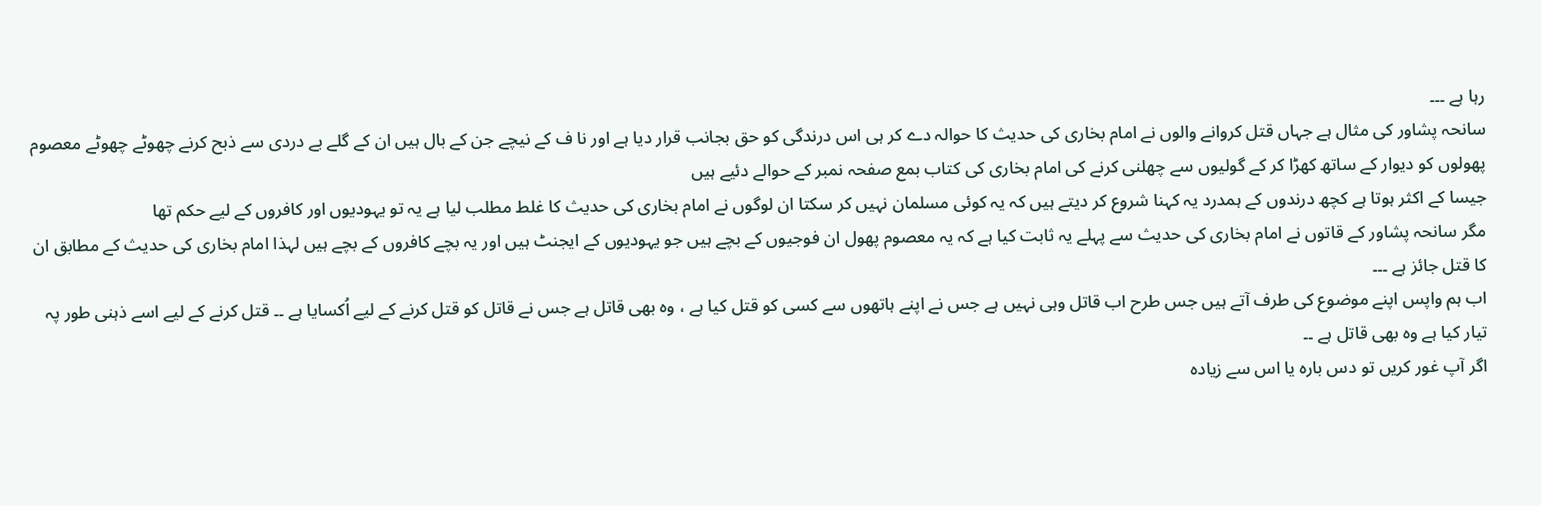رہا ہے ۔۔۔
سانحہ پشاور کی مثال ہے جہاں قتل کروانے والوں نے امام بخاری کی حدیث کا حوالہ دے کر ہی اس درندگی کو حق بجانب قرار دیا ہے اور نا ف کے نیچے جن کے بال ہیں ان کے گلے بے دردی سے ذبح کرنے چھوٹے چھوٹے معصوم پھولوں کو دیوار کے ساتھ کھڑا کر کے گولیوں سے چھلنی کرنے کی امام بخاری کی کتاب بمع صفحہ نمبر کے حوالے دئیے ہیں
جیسا کے اکثر ہوتا ہے کچھ درندوں کے ہمدرد یہ کہنا شروع کر دیتے ہیں کہ یہ کوئی مسلمان نہیں کر سکتا ان لوگوں نے امام بخاری کی حدیث کا غلط مطلب لیا ہے یہ تو یہودیوں اور کافروں کے لیے حکم تھا
مگر سانحہ پشاور کے قاتوں نے امام بخاری کی حدیث سے پہلے یہ ثابت کیا ہے کہ یہ معصوم پھول ان فوجیوں کے بچے ہیں جو یہودیوں کے ایجنٹ ہیں اور یہ بچے کافروں کے بچے ہیں لہذا امام بخاری کی حدیث کے مطابق ان کا قتل جائز ہے ۔۔۔
اب ہم واپس اپنے موضوع کی طرف آتے ہیں جس طرح اب قاتل وہی نہیں ہے جس نے اپنے ہاتھوں سے کسی کو قتل کیا ہے ، وہ بھی قاتل ہے جس نے قاتل کو قتل کرنے کے لیے اُکسایا ہے ۔۔ قتل کرنے کے لیے اسے ذہنی طور پہ تیار کیا ہے وہ بھی قاتل ہے ۔۔
اگر آپ غور کریں تو دس بارہ یا اس سے زیادہ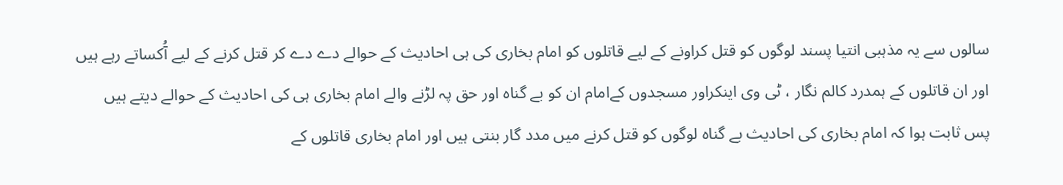سالوں سے یہ مذہبی انتیا پسند لوگوں کو قتل کراونے کے لیے قاتلوں کو امام بخاری کی ہی احادیث کے حوالے دے دے کر قتل کرنے کے لیے آُکساتے رہے ہیں
اور ان قاتلوں کے ہمدرد کالم نگار ، ٹی وی اینکراور مسجدوں کےامام ان کو بے گناہ اور حق پہ لڑنے والے امام بخاری ہی کی احادیث کے حوالے دیتے ہیں
پس ثابت ہوا کہ امام بخاری کی احادیث بے گناہ لوگوں کو قتل کرنے میں مدد گار بنتی ہیں اور امام بخاری قاتلوں کے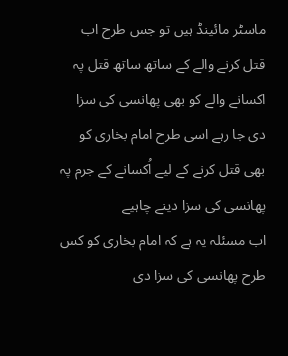ماسٹر مائینڈ ہیں تو جس طرح اب قتل کرنے والے کے ساتھ ساتھ قتل پہ اکسانے والے کو بھی پھانسی کی سزا دی جا رہے اسی طرح امام بخاری کو بھی قتل کرنے کے لیے اُکسانے کے جرم پہ پھانسی کی سزا دینے چاہیے
اب مسئلہ یہ ہے کہ امام بخاری کو کس طرح پھانسی کی سزا دی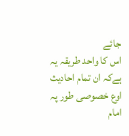جائے
اس کا واحد طریقہ یہ ہےکہ ان تمام احادیث اوع خصوصی طور پہ امام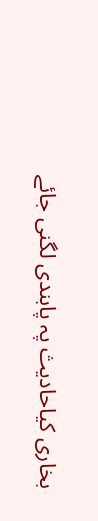بخاری کیاحادیث پہ پابندی لگنی جائے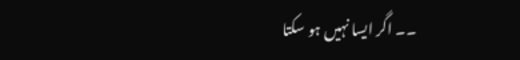۔۔ اگر ایسا نہیں ہو سکتا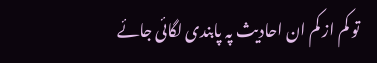تو کم از کم ان احادیث پہ پابندی لگائی جائے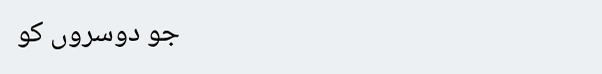جو دوسروں کو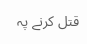قتل کرنے پہ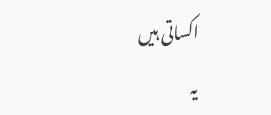اکساتی ہیں
یہ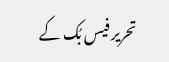تحریر فیس بُک کے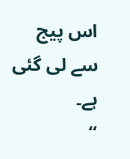اس پیج سے لی گئی ہے۔
“